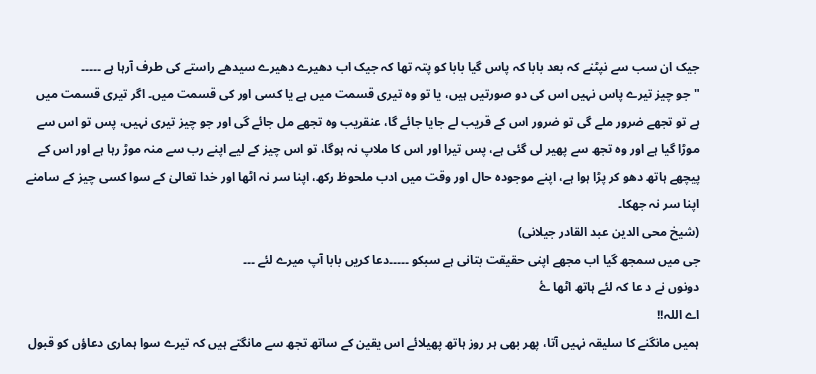جیک ان سب سے نپٹنے کہ بعد بابا کہ پاس گیا بابا کو پتہ تھا کہ جیک اب دھیرے دھیرے سیدھے راستے کی طرف آرہا ہے ۔۔۔۔۔
"جو چیز تیرے پاس نہیں اس کی دو صورتیں ہیں، یا تو وہ تیری قسمت میں ہے یا کسی اور کی قسمت میں۔ اگر تیری قسمت میں ہے تو تجھے ضرور ملے گی تو ضرور اس کے قریب لے جایا جائے گا، عنقریب وہ تجھے مل جائے گی اور جو چیز تیری نہیں، پس تو اس سے موڑا گیا ہے اور وہ تجھ سے پھیر لی گئی ہے، پس تیرا اور اس کا ملاپ نہ ہوگا، تو اس چیز کے لیے اپنے رب سے منہ موڑ رہا ہے اور اس کے پیچھے ہاتھ دھو کر پڑا ہوا ہے، اپنے موجودہ حال اور وقت میں ادب ملحوظ رکھ، اپنا سر نہ اٹھا اور خدا تعالیٰ کے سوا کسی چیز کے سامنے اپنا سر نہ جھکا۔
(شیخ محی الدین عبد القادر جیلانی)
جی میں سمجھ گیا اب مجھے اپنی حقیقت بتانی ہے سبکو ۔۔۔۔۔دعا کریں بابا آپ میرے لئے ۔۔۔
دونوں نے د عا کہ لئے ہاتھ اٹھا ۓ
اے اللہ!!
ہمیں مانگنے کا سلیقہ نہیں آتا، پھر بھی ہر روز ہاتھ پھیلائے اس یقین کے ساتھ تجھ سے مانگتے ہیں کہ تیرے سوا ہماری دعاؤں کو قبول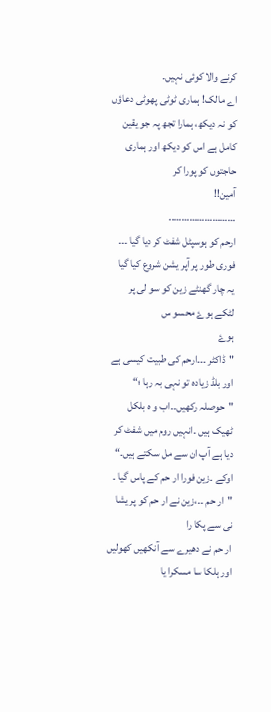کرنے والا کوئی نہیں۔
اے مالک! ہماری ٹوٹی پھوٹی دعاؤں کو نہ دیکھ، ہمارا تجھ پہ جو یقین کامل ہے اس کو دیکھ اور ہماری حاجتوں کو پورا کر
آمین!!
……………………..
ارحم کو ہوسپٹل شفٹ کر دیا گیا ۔۔۔
فوری طور پر آپر یشن شروع کیا گیا
یہ چار گھنٹے زین کو سو لی پر لٹکے ہوۓ محسو س
ہوۓ
"ڈاکٹر ۔۔۔ارحم کی طبیت کیسی ہے اور بلڈ زیادہ تو نہی بہ رہا ؛“
"حوصلہ رکھیں۔۔اب و ہ بلکل ٹھیک ہیں ۔انہیں روم میں شفٹ کر دیا ہے آپ ان سے مل سکتے ہیں۔“
اوکے ۔زین فورا ار حم کے پاس گیا ۔
"ار حم ۔۔،زین نے ار حم کو پر یشا نی سے پکا را
ار حم نے دھیرے سے آنکھیں کھولیں اور ہلکا سا مسکرا یا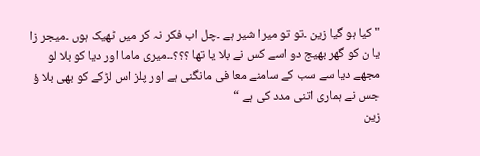"کیا ہو گیا زین ۔تو تو میرا شیر ہے ۔چل اب فکر نہ کر میں ٹھیک ہوں ۔میجر زا یا ن کو گھر بھیج دو اسے کس نے بلا یا تھا ؟؟؟۔۔میری ماما اور دیا کو بلا لو مجھے دیا سے سب کے سامنے معا فی مانگنی ہے اور پلز اس لڑکے کو بھی بلا ؤ جس نے ہماری اتنی مدد کی ہے “
زین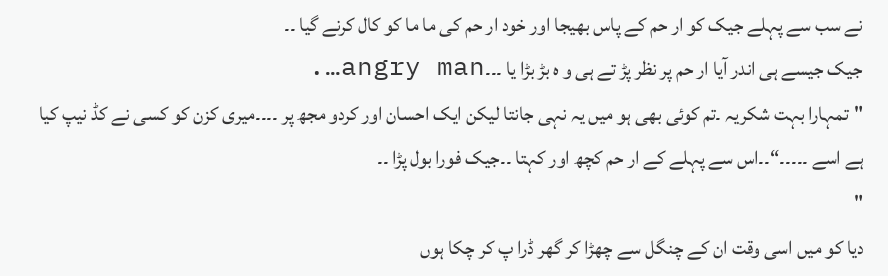نے سب سے پہلے جیک کو ار حم کے پاس بھیجا اور خود ار حم کی ما ما کو کال کرنے گیا ۔۔
جیک جیسے ہی اندر آیا ار حم پر نظر پڑ تے ہی و ہ بڑ بڑا یا ۔۔۔angry man….
"تمہارا بہت شکریہ ۔تم کوئی بھی ہو میں یہ نہی جانتا لیکن ایک احسان اور کردو مجھ پر ۔۔۔۔میری کزن کو کسی نے کڈ نیپ کیا ہے اسے ۔۔۔۔۔“۔۔اس سے پہلے کے ار حم کچھ اور کہتا ۔۔جیک فورا بول پڑا ۔۔
"
دیا کو میں اسی وقت ان کے چنگل سے چھڑا کر گھر ڈرا پ کر چکا ہوں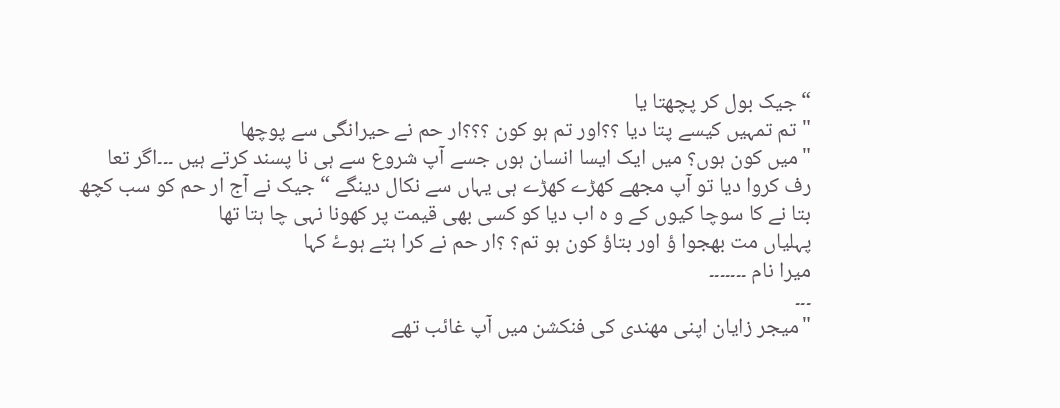“جیک بول کر پچھتا یا
"تم تمہیں کیسے پتا دیا ؟؟اور تم ہو کون ؟؟؟ار حم نے حیرانگی سے پوچھا
"میں کون ہوں؟ میں ایک ایسا انسان ہوں جسے آپ شروع سے ہی نا پسند کرتے ہیں ۔۔۔اگر تعا رف کروا دیا تو آپ مجھے کھڑے کھڑے ہی یہاں سے نکال دینگے “ جیک نے آج ار حم کو سب کچھ بتا نے کا سوچا کیوں کے و ہ اب دیا کو کسی بھی قیمت پر کھونا نہی چا ہتا تھا
پہلیاں مت بھجوا ؤ اور بتاؤ کون ہو تم؟ ؟ار حم نے کرا ہتے ہوۓ کہا
میرا نام ۔۔۔۔۔۔۔
۔۔۔
"میجر زايان اپنی مهندی کی فنکشن میں آپ غائب تھے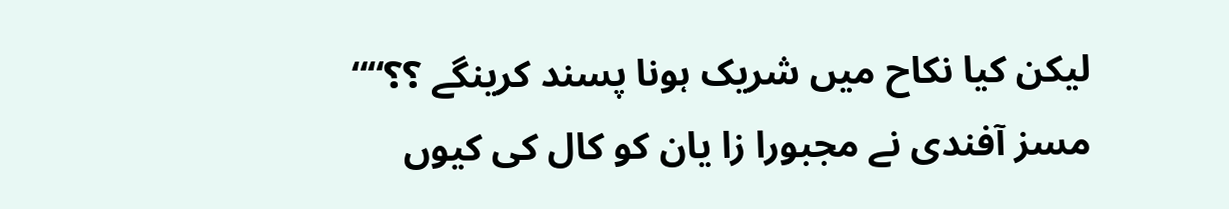لیکن کیا نکاح میں شریک ہونا پسند کرینگے ؟؟““
مسز آفندی نے مجبورا زا يان کو کال کی کیوں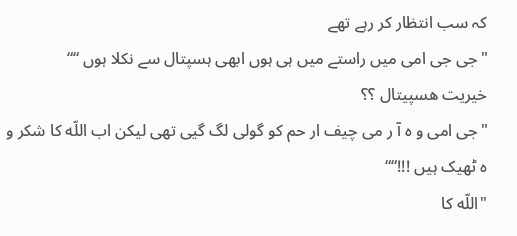کہ سب انتظار کر رہے تھے
"جی جی امی میں راستے میں ہی ہوں ابھی ہسپتال سے نکلا ہوں ““
خیریت هسپیتال ؟؟
"جی امی و ہ آ ر می چیف ار حم کو گولی لگ گیی تھی لیکن اب اللّه کا شکر و ہ ٹھیک ہیں !!!““
"اللّه کا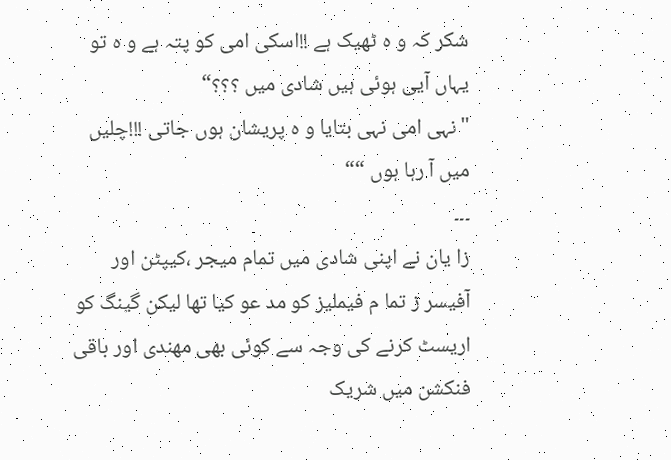شکر کہ و ہ ٹھیک ہے !!اسکی امی کو پتہ ہے و ہ تو یہاں آیی ہوئی ہیں شادی میں ؟؟؟“
"نہی امی نہی بتایا و ہ پریشان ہوں جاتی !!!چلیں میں آ رہا ہوں ““
۔۔۔
زا يان نے اپنی شادی میں تمام میجر ،کیپٹن اور آفیسر ز تما م فیملیز کو مد عو کیا تھا لیکن گینگ کو اریسٹ کرنے کی وجہ سے کوئی بھی مهندی اور باقی فنکشن میں شریک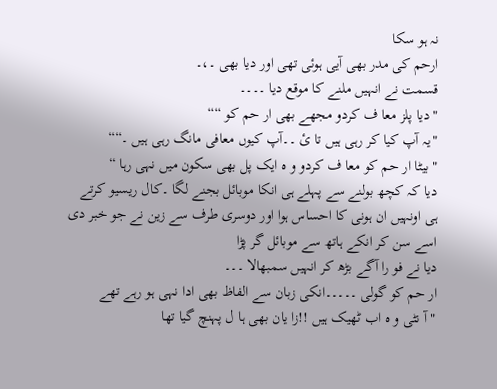نہ ہو سکا
ارحم کی مدر بھی آیی ہوئی تھی اور دیا بھی ۔،۔
قسمت نے انہیں ملنے کا موقع دیا ۔۔۔۔
"دیا پلز معا ف کردو مجھے بھی ار حم کو ““
"یہ آپ کیا کر رہی ہیں تا ئ ۔۔آپ کیوں معافی مانگ رہی ہیں ۔““
"بیٹا ار حم کو معا ف کردو و ہ ایک پل بھی سکون میں نہی رہا “
دیا کہ کچھ بولنے سے پہلے ہی انکا موبائل بجنے لگا ۔کال ریسیو کرتے ہی اونہیں ان ہونی کا احساس ہوا اور دوسری طرف سے زین نے جو خبر دی اسے سن کر انکے ہاتھ سے موبائل گر پڑا
دیا نے فو را آگے بڑھ کر انہیں سمبهالا ۔۔۔
ار حم کو گولی ۔۔۔۔۔انکی زبان سے الفاظ بھی ادا نہی ہو رہے تھے
"آ نٹی و ہ اب ٹھیک ہیں !!زا يان بھی ہا ل پہنچ گیا تھا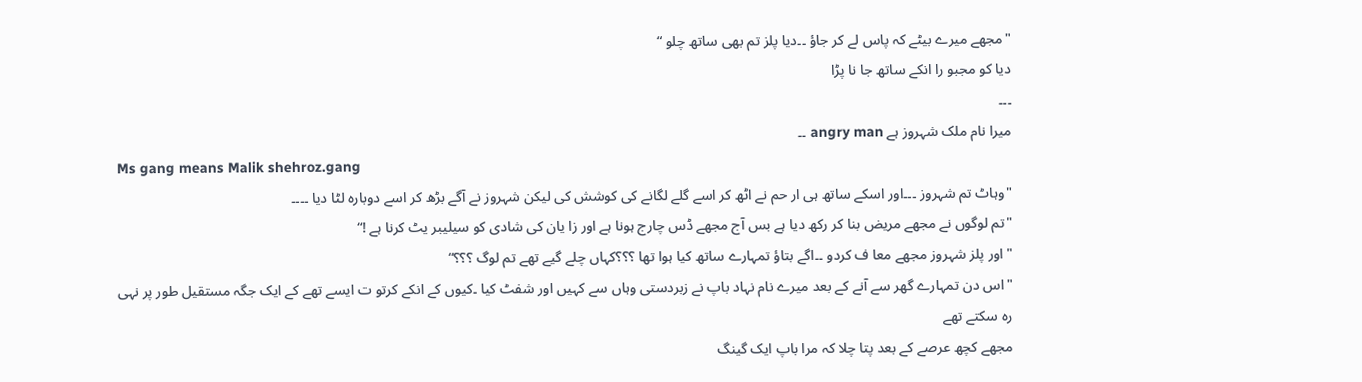"مجھے میرے بیٹے کہ پاس لے کر جاؤ ۔۔دیا پلز تم بھی ساتھ چلو “
دیا کو مجبو را انکے ساتھ جا نا پڑا
۔۔۔
میرا نام ملک شہروز ہے angry man ۔۔
Ms gang means Malik shehroz.gang
"وہاٹ تم شہروز ۔۔۔اور اسکے ساتھ ہی ار حم نے اٹھ کر اسے گلے لگانے کی کوشش کی لیکن شہروز نے آگے بڑھ کر اسے دوبارہ لٹا دیا ۔۔۔۔
"تم لوگوں نے مجھے مریض بنا کر رکھ دیا ہے بس آج مجھے ڈس چارج ہونا ہے اور زا يان کی شادی کو سیلیبر یٹ کرنا ہے !“
"اور پلز شہروز مجھے معا ف کردو ۔۔اگے بتاؤ تمہارے ساتھ کیا ہوا تھا ؟؟؟کہاں چلے گیے تھے تم لوگ ؟؟؟“
"اس دن تمہارے گھر سے آنے کے بعد میرے نام نہاد باپ نے زبردستی وہاں سے کہیں اور شفٹ کیا ۔کیوں کے انکے کرتو ت ایسے تھے کے ایک جگہ مستقیل طور پر نہی رہ سکتے تھے
مجھے کچھ عرصے کے بعد پتا چلا کہ مرا باپ ایک گینگ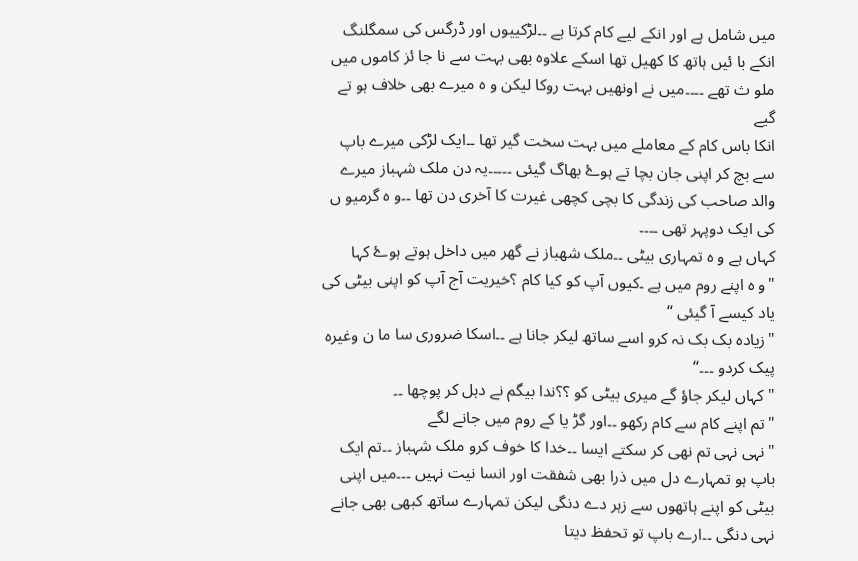میں شامل ہے اور انکے لیے کام کرتا ہے ۔۔لڑکییوں اور ڈرگس کی سمگلنگ انکے با ئیں ہاتھ کا کھیل تھا اسکے علاوہ بھی بہت سے نا جا ئز کاموں میں ملو ث تھے ۔۔۔۔میں نے اونهیں بہت روکا لیکن و ہ میرے بھی خلاف ہو تے گیے
انکا باس کام کے معاملے میں بہت سخت گیر تھا ۔۔ایک لڑکی میرے باپ سے بچ کر اپنی جان بچا تے ہوۓ بھاگ گیئی ۔۔۔۔۔یہ دن ملک شہباز میرے والد صاحب کی زندگی کا بچی کچھی غیرت کا آخری دن تھا ۔۔و ہ گرمیو ں کی ایک دوپہر تھی ۔۔۔۔
کہاں ہے و ہ تمہاری بیٹی ۔۔ملک شهباز نے گھر میں داخل ہوتے ہوۓ کہا
"و ہ اپنے روم میں ہے ۔کیوں آپ کو کیا کام ؟خیریت آج آپ کو اپنی بیٹی کی یاد کیسے آ گیئی “
"زیادہ بک بک نہ کرو اسے ساتھ لیکر جانا ہے ۔۔اسکا ضروری سا ما ن وغیرہ پیک کردو ۔۔۔“
"کہاں لیکر جاؤ گے میری بیٹی کو ؟؟ندا بیگم نے دہل کر پوچھا ۔۔
"تم اپنے کام سے کام رکھو ۔۔اور گڑ یا کے روم میں جانے لگے
"نہی نہی تم نھی کر سکتے ایسا ۔۔خدا کا خوف کرو ملک شہباز ۔۔تم ایک باپ ہو تمہارے دل میں ذرا بھی شفقت اور انسا نیت نہیں ۔۔۔میں اپنی بیٹی کو اپنے ہاتھوں سے زہر دے دنگی لیکن تمہارے ساتھ کبھی بھی جانے نہی دنگی ۔۔ارے باپ تو تحفظ دیتا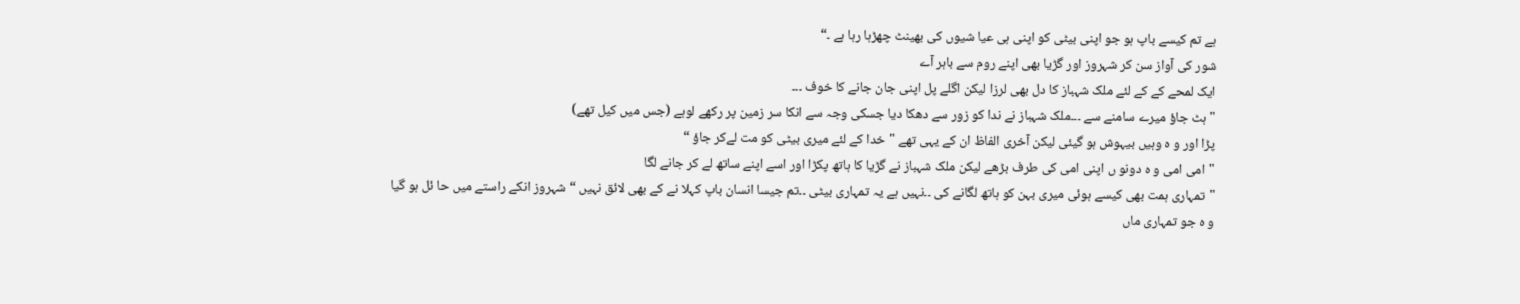ہے تم کیسے باپ ہو جو اپنی بیٹی کو اپنی ہی عیا شیوں کی بھینٹ چھڑہا رہا ہے ۔“
شور کی آواز سن کر شہروز اور گڑیا بھی اپنے روم سے باہر آے
ایک لمحے کے کے لئے ملک شہباز کا دل بھی لرزا لیکن اگلے پل اپنی جان جانے کا خوف ۔۔۔
"ہٹ جاؤ میرے سامنے سے ۔۔۔ملک شہباز نے ندا کو زور سے دھکا دیا جسکی وجہ سے انکا سر زمین پر رکھے لوہے (جس میں کیل تھے)
پڑا اور و ہ وہیں بیہوش ہو گیئی لیکن آخری الفاظ ان کے یہی تھے "خدا کے لئے میری بیٹی کو مت لےکر جاؤ “
"امی امی و ہ دونو ں اپنی امی کی طرف بڑھے لیکن ملک شہباز نے گڑیا کا ہاتھ پکڑا اور اسے اپنے ساتھ لے کر جانے لگا
"تمہاری ہمت بھی کیسے ہوئی میری بہن کو ہاتھ لگانے کی ۔۔نہیں ہے یہ تمہاری بیٹی ۔۔تم جیسا انسان باپ کہلا نے کے بھی لائق نہیں “شہروز انکے راستے میں حا ئل ہو گیا
و ہ جو تمہاری ماں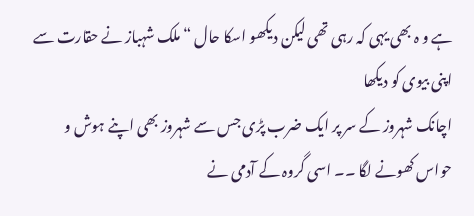ہے و ہ بھی یہی کہ رہی تھی لیکن دیکھو اسکا حال “ملک شہباز نے حقارت سے اپنی بیوی کو دیکھا
اچانک شہروز کے سر پر ایک ضرب پڑی جس سے شہروز بھی اپنے ہوش و حواس کھونے لگا ۔۔ اسی گروہ کے آدمی نے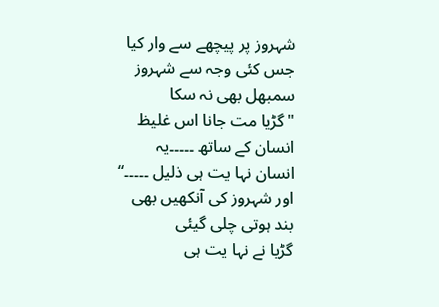شہروز پر پیچھے سے وار کیا جس کئی وجہ سے شہروز سمبھل بھی نہ سکا
"گڑیا مت جانا اس غلیظ انسان کے ساتھ ۔۔۔۔۔یہ انسان نہا یت ہی ذلیل ۔۔۔۔۔“ اور شہروز کی آنکھیں بھی بند ہوتی چلی گیئی
گڑیا نے نہا یت ہی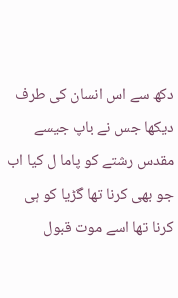دکھ سے اس انسان کی طرف دیکھا جس نے باپ جیسے مقدس رشتے کو پاما ل کیا اب جو بھی کرنا تھا گڑیا کو ہی کرنا تھا اسے موت قبول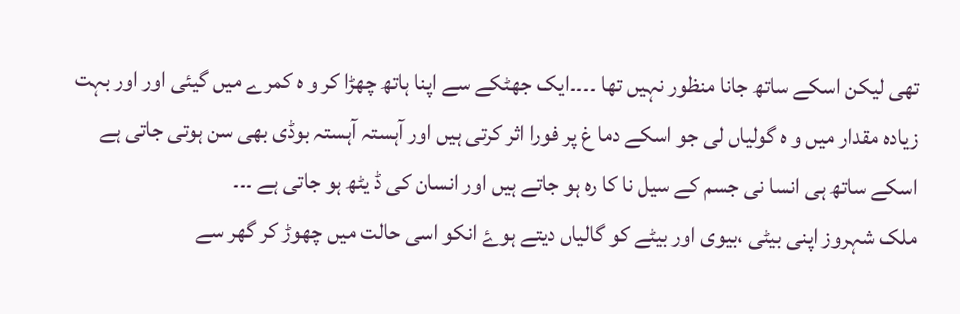تھی لیکن اسکے ساتھ جانا منظور نہیں تھا ۔۔۔۔ایک جھٹکے سے اپنا ہاتھ چھڑا کر و ہ كمرے میں گیئی اور اور بہت زیادہ مقدار میں و ہ گولیاں لی جو اسکے دما غ پر فورا اثر کرتی ہیں اور آہستہ آہستہ بوڈی بھی سن ہوتی جاتی ہے اسکے ساتھ ہی انسا نی جسم کے سیل نا کا رہ ہو جاتے ہیں اور انسان کی ڈ یٹھ ہو جاتی ہے ۔۔۔
ملک شہروز اپنی بیٹی ،بیوی اور بیٹے کو گالیاں دیتے ہوۓ انکو اسی حالت میں چھوڑ کر گھر سے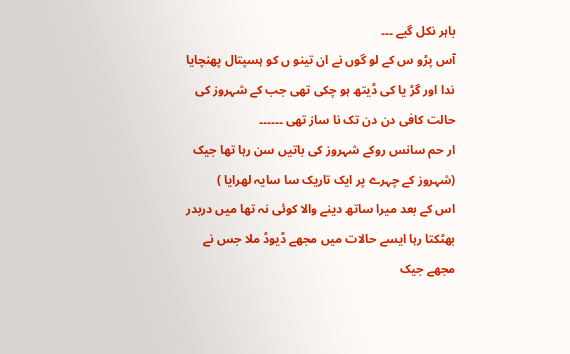باہر نکل گیے ۔۔۔
آس پڑو س کے لو گوں نے ان تینو ں کو ہسپتال پھنچایا
ندا اور گڑ یا کی ڈیتھ ہو چکی تھی جب کے شہروز کی حالت کافی دن دن تک نا ساز تھی ۔۔۔۔۔۔
ار حم سانس روکے شہروز کی باتیں سن رہا تھا جیک (شہروز کے چہرے پر ایک تاریک سا سایہ لهرایا )
اس کے بعد میرا ساتھ دینے والا کوئی نہ تھا میں دربدر بھٹکتا رہا ایسے حالات میں مجھے ڈیوڈ ملا جس نے مجھے جیک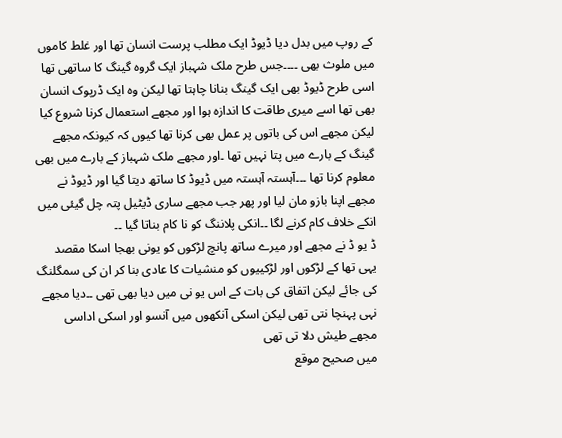کے روپ میں بدل دیا ڈیوڈ ایک مطلب پرست انسان تھا اور غلط کاموں میں ملوث بھی ۔۔۔۔جس طرح ملک شہباز ایک گروہ گینگ کا ساتھی تھا اسی طرح ڈیوڈ بھی ایک گینگ بنانا چاہتا تھا لیکن وہ ایک ڈرپوک انسان بھی تھا اسے میری طاقت کا اندازہ ہوا اور مجھے استعمال کرنا شروع کیا لیکن مجھے اس کی باتوں پر عمل بھی کرنا تھا کیوں کہ کیونکہ مجھے گینگ کے بارے میں پتا نہیں تھا ۔اور مجھے ملک شہباز کے بارے میں بھی معلوم کرنا تھا ۔۔۔آہستہ آہستہ میں ڈیوڈ کا ساتھ دیتا گیا اور ڈیوڈ نے مجھے اپنا بازو مان لیا اور پھر جب مجھے ساری ڈیٹیل پتہ چل گیئی میں انکے خلاف کام کرنے لگا ۔۔انکی پلاننگ کو نا کام بناتا گیا ۔۔
ڈ یو ڈ نے مجھے اور میرے ساتھ پانچ لڑکوں کو یونی بھجا اسکا مقصد یہی تھا کے لڑکوں اور لڑکییوں کو منشیات کا عادی بنا کر ان کی سمگلنگ کی جائے لیکن اتفاق کی بات کے اس یو نی میں دیا بھی تھی ۔۔دیا مجھے نہی پہنچا نتی تھی لیکن اسکی آنکھوں میں آنسو اور اسکی اداسی مجھے طیش دلا تی تھی
میں صحیح موقع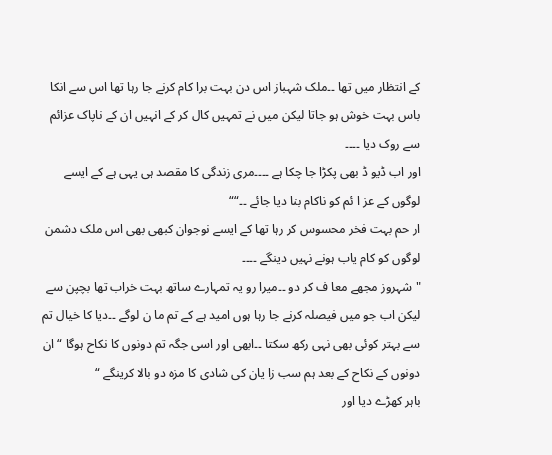کے انتظار میں تھا ۔۔ملک شہباز اس دن بہت برا کام کرنے جا رہا تھا اس سے انکا باس بہت خوش ہو جاتا لیکن میں نے تمہیں کال کر کے انہیں ان کے ناپاک عزائم سے روک دیا ۔۔۔۔
اور اب ڈیو ڈ بھی پکڑا جا چکا ہے ۔۔۔۔مری زندگی کا مقصد ہی یہی ہے کے ایسے لوگوں کے عز ا ئم کو ناکام بنا دیا جائے ۔۔““
ار حم بہت فخر محسوس کر رہا تھا کے ایسے نوجوان کبھی بھی اس ملک دشمن لوگوں کو کام ياب ہونے نہیں دینگے ۔۔۔۔
"شہروز مجھے معا ف کر دو ۔۔میرا رو یہ تمہارے ساتھ بہت خراب تھا بچپن سے لیکن اب جو میں فیصلہ کرنے جا رہا ہوں امید ہے کے تم ما ن لوگے ۔۔دیا کا خیال تم سے بہتر کوئی بھی نہی رکھ سکتا ۔۔ابھی اور اسی جگہ تم دونوں کا نکاح ہوگا “ان دونوں کے نکاح کے بعد ہم سب زا يان کی شادی کا مزہ دو بالا کرينگے “
باہر کھڑے دیا اور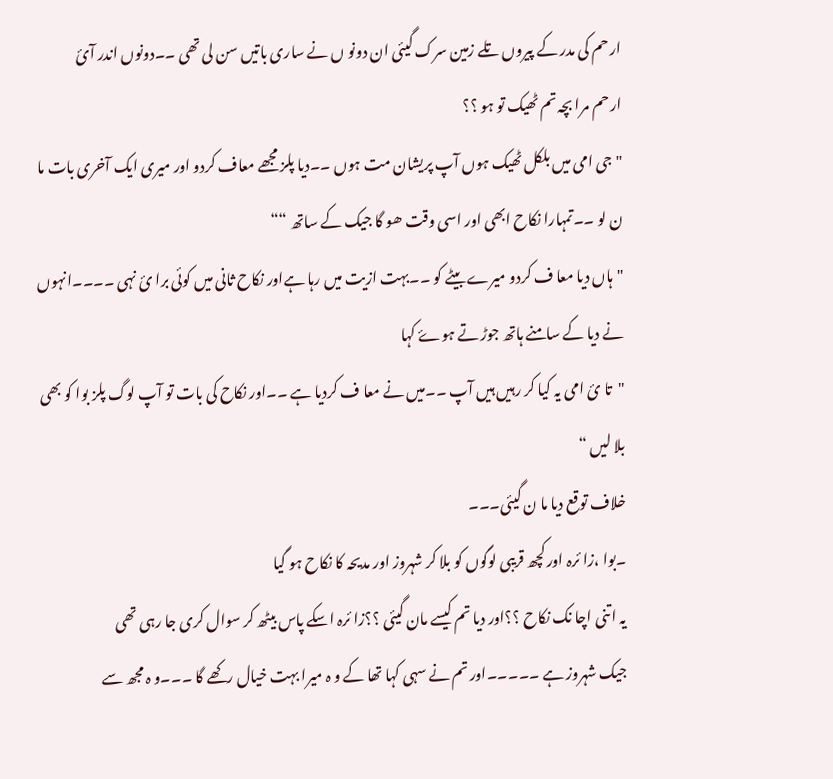ار حم کی مدر کے پیروں تلے زمین سرک گیئی ان دونو ں نے ساری باتیں سن لی تھی ۔۔دونوں اندر آئ
ار حم مرا بچہ تم ٹھیک تو ہو ؟؟
"جی امی میں بلکل ٹھیک ہوں آپ پریشان مت ہوں ۔۔دیا پلز مجھے معاف کردو اور میری ایک آخری بات ما ن لو ۔۔تمہارا نکاح ابھی اور اسی وقت ھو گا جیک کے ساتھ ““
"ہاں دیا معا ف کردو میرے بیٹے کو ۔۔بہت ازیت میں رہا ہےاور نکاح ثانی میں کوئی برا ئ نہی ۔۔۔۔انہوں نے دیا کے سامنے ہاتھ جوڑ تے ہوۓ کہا
"تا ئ امی یہ کیا کر رہیں ہیں آپ ۔۔میں نے معا ف کردیا ہے ۔۔اور نکاح کی بات تو آپ لوگ پلز بوا کو بھی بلا لیں “
خلاف توقع دیا ما ن گیئی۔۔۔
۔بوا ،زا ئرہ اور کچھ قریبی لوگوں کو بلا کر شہروز اور مدیحہ کا نکاح ہو گیا
یہ اتنی اچا نک نکاح ؟؟اور دیا تم کیسے مان گیئی ؟؟زا ئرہ اسکے پاس بیٹھ کر سوال کری جا رہی تھی
جیک شہروز ہے ۔۔۔۔۔اور تم نے سہی کہا تھا کے و ہ میرا بہت خیال رکھے گا ۔۔۔و ہ مجھ سے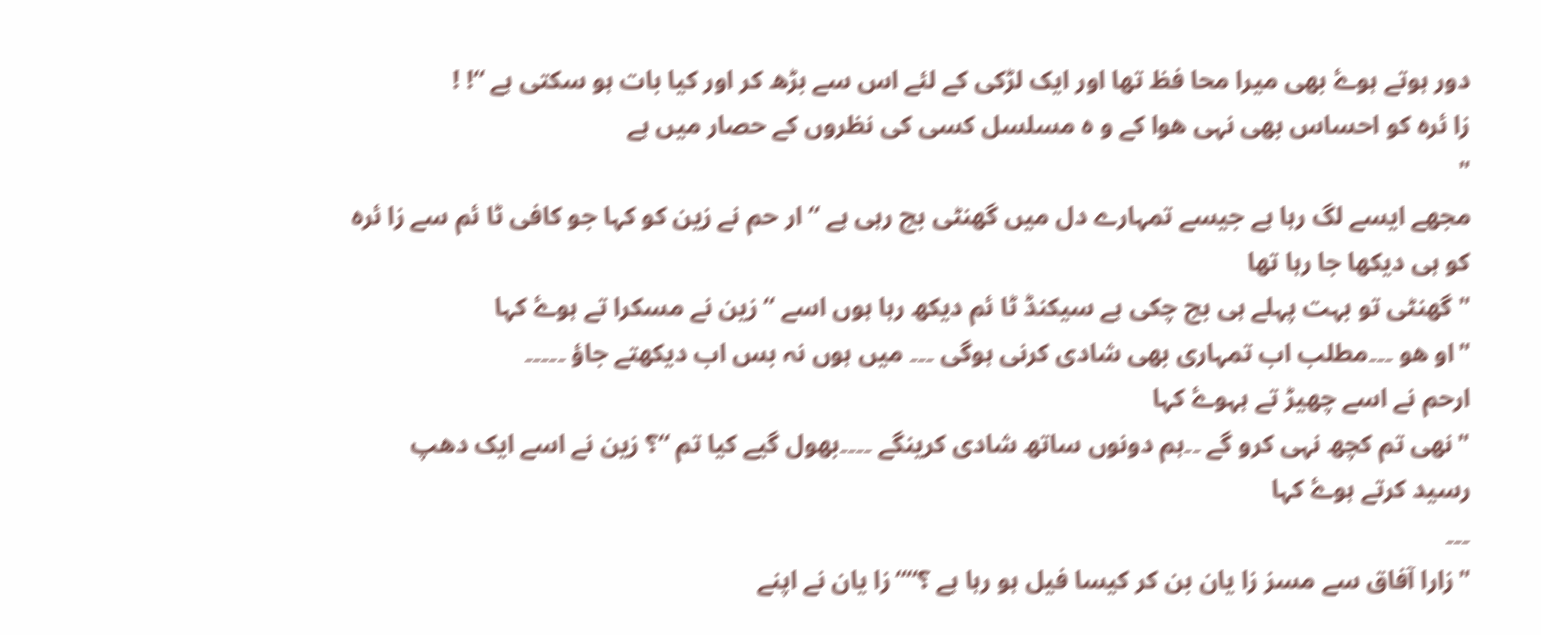دور ہوتے ہوۓ بھی میرا محا فظ تھا اور ایک لڑکی کے لئے اس سے بڑھ کر اور کیا بات ہو سکتی ہے “! !
زا ئرہ کو احساس بھی نہی ھوا کے و ہ مسلسل کسی کی نظروں کے حصار میں ہے
"
مجھے ایسے لگ رہا ہے جیسے تمہارے دل میں گھنٹی بج رہی ہے “ ار حم نے زین کو کہا جو کافی ٹا ئم سے زا ئرہ کو ہی دیکھا جا رہا تھا
"گھنٹی تو بہت پہلے ہی بج چکی ہے سیکنڈ ٹا ئم دیکھ رہا ہوں اسے “ زین نے مسکرا تے ہوۓ کہا
"او ھو ۔۔۔مطلب اب تمہاری بھی شادی کرنی ہوگی ۔۔۔ میں ہوں نہ بس اب دیکھتے جاؤ ۔۔۔۔۔
ارحم نے اسے چھیڑ تے ہہوۓ کہا
"نھی تم کچھ نہی کرو گے ۔۔ہم دونوں ساتھ شادی کرینگے ۔۔۔۔بھول گیے کیا تم “؟ زین نے اسے ایک دهپ رسید کرتے ہوۓ کہا
۔۔۔
"زارا آفاق سے مسز زا يان بن کر کیسا فیل ہو رہا ہے ؟““زا يان نے اپنے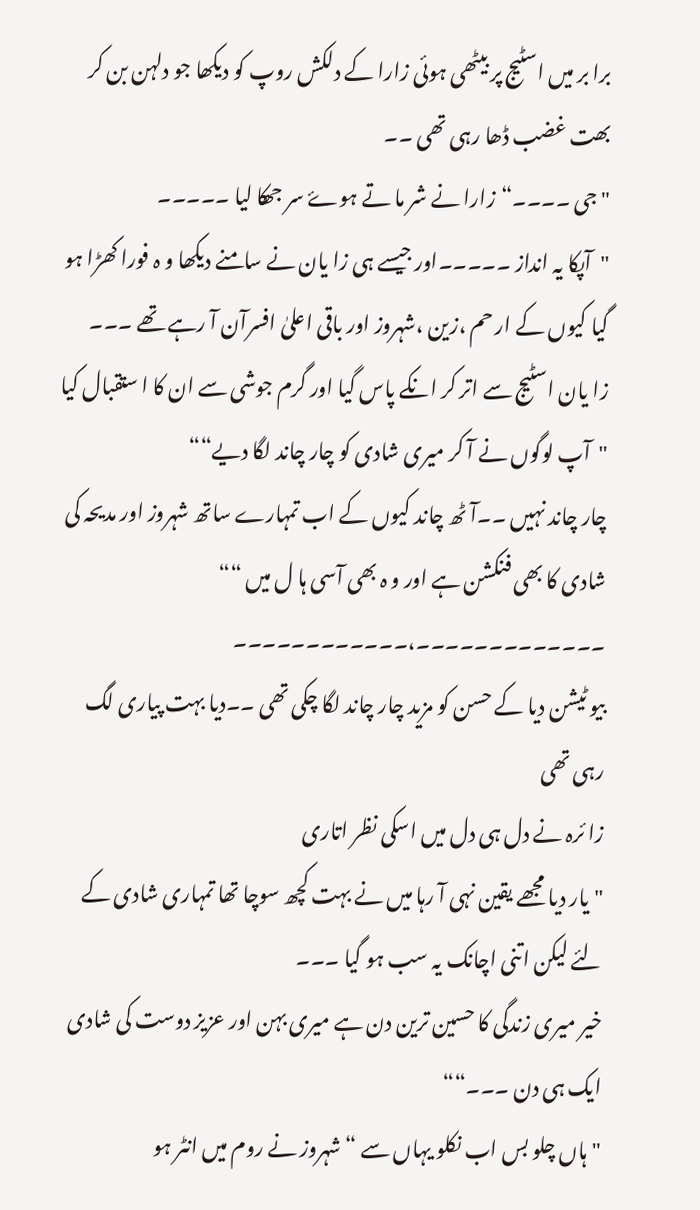برا بر میں اسٹیج پر بیٹھی ہوئی زارا کے دلکش روپ کو دیکھا جو دلہن بن کر بھت غضب ڈھا رہی تھی ۔۔
"جی ۔۔۔۔“زارا نے شر ما تے ہوۓ سر جھکا لیا ۔۔۔۔۔
"آپکا یہ انداز ۔۔۔۔۔اور جیسے ہی زا يان نے سامنے دیکھا و ہ فورا کھڑا ہو گیا کیوں کے ار حم ،زین ،شہروز اور باقی اعلیٰ افسرآن آ رہے تھے ۔۔۔
زا يان اسٹیج سے اتر کر انکے پاس گیا اور گرم جوشی سے ان کا ا ستقبال کیا
"آپ لوگوں نے آ کر میری شادی کو چار چاند لگا دیے““
چار چاند نہیں ۔۔آٹھ چاند کیوں کے اب تمہارے ساتھ شہروز اور مدیحہ کی شادی کا بھی فنکشن ہے اور و ہ بھی آسی ہا ل میں ““
۔۔۔۔۔۔۔۔۔۔۔۔۔،۔۔۔۔۔۔۔۔۔۔۔۔
بیو ٹیشن دیا کے حسن کو مزید چار چاند لگا چکی تھی ۔۔دیا بہت پیاری لگ رہی تھی
زا ئرہ نے دل ہی دل میں اسکی نظر اتاری
"یار دیا مجھے یقین نہی آ رہا میں نے بہت کچھ سوچا تھا تمہاری شادی کے لئے لیکن اتنی اچانک یہ سب ہو گیا ۔۔۔
خیر میری زندگی کا حسین ترین دن ہے میری بہن اور عزیز دوست کی شادی ایک ہی دن ۔۔۔““
"ہاں چلو بس اب نکلو یہاں سے “ شہروز نے روم میں انٹر ہو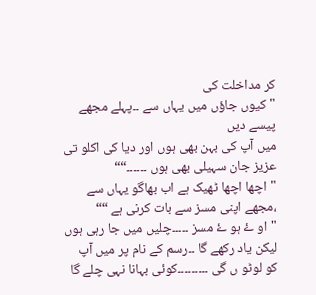کر مداخلت کی
"کیوں جاؤں میں یہاں سے ۔۔پہلے مجھے پیسے دیں
میں آپ کی بہن بھی ہوں اور دیا کی اکلو تی عزیز جان سہیلی بھی ہوں ۔۔۔۔۔۔““
"اچھا اچھا ٹھیک ہے اب بھاگو یہاں سے ،مجھے اپنی مسز سے بات کرنی ہے ““
"او ۓ ہو ۓ مسز ۔۔۔۔۔چلیں میں جا رہی ہوں لیکن یاد رکھے گا ۔۔رسم کے نام پر میں آپ کو لوٹو ں گی ۔۔۔۔۔۔۔۔۔کوئی بہانا نہی چلے گا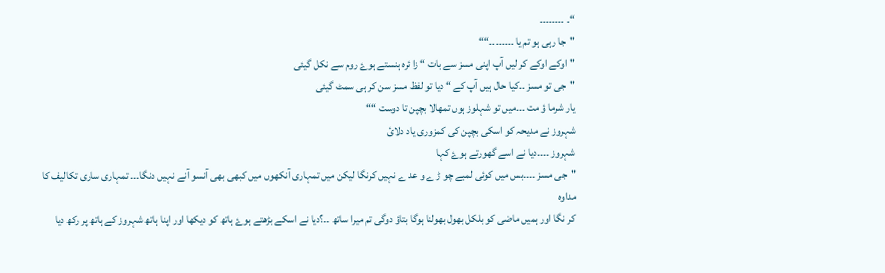“۔ ۔۔۔۔۔۔۔۔
"جا رہی ہو تم یا ۔۔۔۔۔۔۔۔““
"اوکے اوکے کر لیں آپ اپنی مسز سے بات “ زا ئرہ ہنستے ہوۓ روم سے نکل گیئی
"جی تو مسز ۔۔کیا حال ہیں آپ کے “ دیا تو لفظ مسز سن کر ہی سمٹ گیئی
یار شرما ؤ مت ۔۔۔میں تو شہلوز ہوں تمهالا بچپن تا دوست ““
شہروز نے مدیحہ کو اسکی بچپن کی کمزوری یاد دلائ
شہروز ۔۔۔۔دیا نے اسے گھورتے ہوۓ کہا
"جی مسز ۔۔۔۔بس میں کوئی لمبے چو ڑ ے و عد ے نہیں کرنگا لیکن میں تمہاری آنکھوں میں کبھی بھی آنسو آنے نہیں دنگا۔۔۔ تمہاری ساری تكالیف کا مداوہ
کر نگا اور ہمیں ماضی کو بلکل بھول بھولنا ہوگا بتاؤ دوگی تم میرا ساتھ ۔۔؟دیا نے اسکے بڑھتے ہوۓ ہاتھ کو دیکھا اور اپنا ہاتھ شہروز کے ہاتھ پر رکھ دیا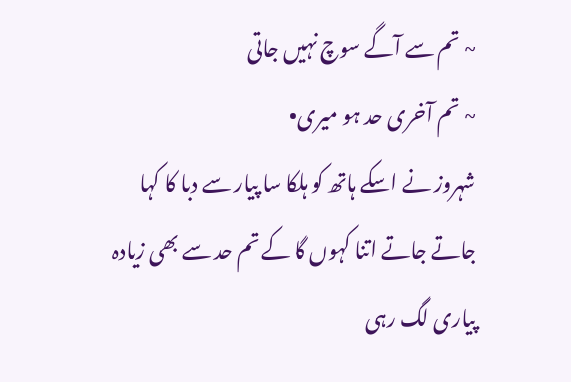~ تم سے آگے سوچ نہیں جاتی
~ تم آخری حد ہو میری•
شہروز نے اسکے ہاتھ کو ہلکا سا پیار سے دبا کا کہا
جاتے جاتے اتنا کہوں گا کے تم حد سے بھی زیادہ پیاری لگ رہی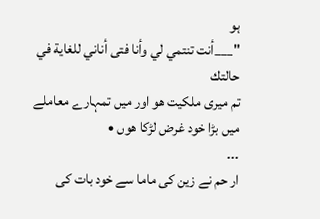ہو
"___أنت تنتمي لي وأنا فتى أناني للغاية في حالتك
تم میری ملکیت ھو اور میں تمہارے معاملے میں بڑا خود غرض لڑکا ھوں •
۔۔۔
ار حم نے زین کی ماما سے خود بات کی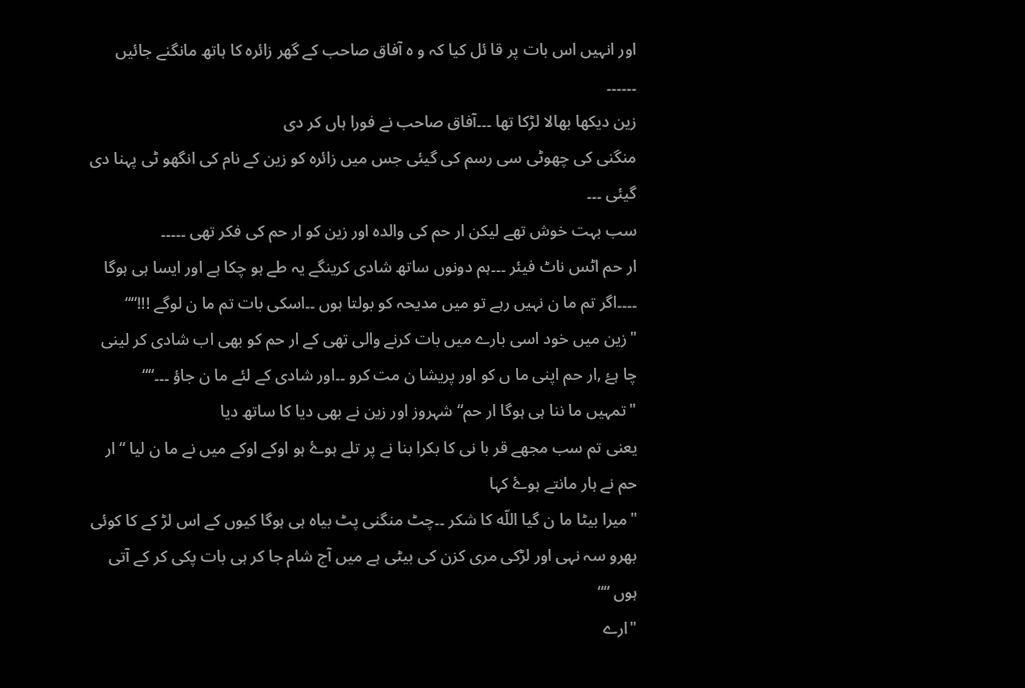اور انہیں اس بات پر قا ئل کیا کہ و ہ آفاق صاحب کے گھر زائرہ کا ہاتھ مانگنے جائیں ۔۔۔۔۔۔
زین دیکھا بھالا لڑکا تھا ۔۔۔آفاق صاحب نے فورا ہاں کر دی
منگنی کی چھوٹی سی رسم کی گیئی جس میں زائرہ کو زین کے نام کی انگھو ٹی پہنا دی گیئی ۔۔۔
سب بہت خوش تھے لیکن ار حم کی والدہ اور زین کو ار حم کی فکر تھی ۔۔۔۔۔
ار حم اٹس ناٹ فیئر ۔۔۔ہم دونوں ساتھ شادی کرینگے یہ طے ہو چکا ہے اور ایسا ہی ہوگا ۔۔۔۔اگر تم ما ن نہیں رہے تو میں مدیحہ کو بولتا ہوں ۔۔اسکی بات تم ما ن لوگے !!!““
"زین میں خود اسی بارے میں بات کرنے والی تھی کے ار حم کو بھی اب شادی کر لینی چا ہۓ ,ار حم اپنی ما ں کو اور پریشا ن مت کرو ۔۔اور شادی کے لئے ما ن جاؤ ۔۔۔““
"تمہیں ما ننا ہی ہوگا ار حم“ شہروز اور زین نے بھی دیا کا ساتھ دیا
یعنی تم سب مجھے قر با نی کا بكرا بنا نے پر تلے ہوۓ ہو اوکے اوکے میں نے ما ن لیا “ ار حم نے ہار مانتے ہوۓ کہا
"میرا بیٹا ما ن گیا اللّه کا شکر ۔۔چٹ منگنی پٹ بیاہ ہی ہوگا کیوں کے اس لڑ کے کا کوئی بھرو سہ نہی اور لڑکی مری کزن کی بیٹی ہے میں آج شام جا کر ہی بات پکی کر کے آتی ہوں ““
"ارے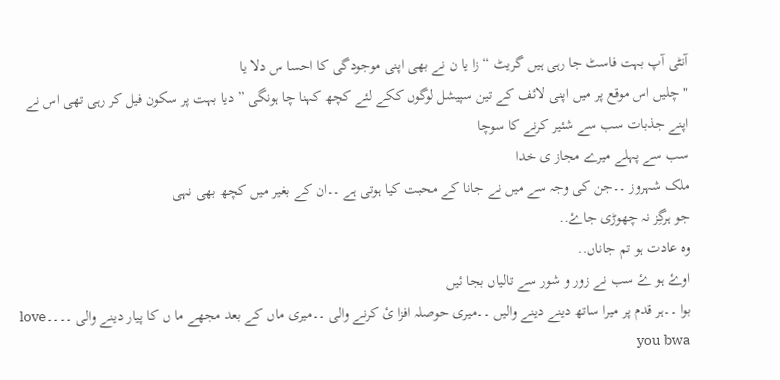آنٹی آپ بہت فاسٹ جا رہی ہیں گریٹ “زا یا ن نے بھی اپنی موجودگی کا احسا س دلا یا
"چلیں اس موقع پر میں اپنی لائف کے تین سپیشل لوگوں ککے لئے کچھ کہنا چا ہونگی ” دیا بہت پر سکون فیل کر رہی تھی اس نے اپنے جذبات سب سے شئیر کرنے کا سوچا
سب سے پہلے میرے مجاز ی خدا
ملک شہروز ۔۔جن کی وجہ سے میں نے جانا کے محبت کیا ہوتی ہے ۔۔ان کے بغیر میں کچھ بھی نہی
جو ہرگِز نہ چھوڑی جاۓ..
وہ عادت ہو تم جاناں..
اوۓ ہو ۓ سب نے زور و شور سے تالیاں بجا ئیں
بوا ۔۔ہر قدم پر میرا ساتھ دینے دینے والیں ۔۔میری حوصلہ افزا ئ کرنے والی ۔۔میری ماں کے بعد مجھے ما ں کا پیار دینے والی ۔۔۔۔love you bwa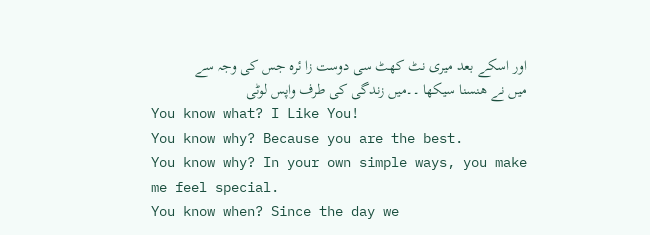اور اسکے بعد میری نٹ کھٹ سی دوست زا ئرہ جس کی وجہ سے میں نے هنسنا سیکھا ۔۔میں زندگی کی طرف واپس لوٹی
You know what? I Like You!
You know why? Because you are the best.
You know why? In your own simple ways, you make me feel special.
You know when? Since the day we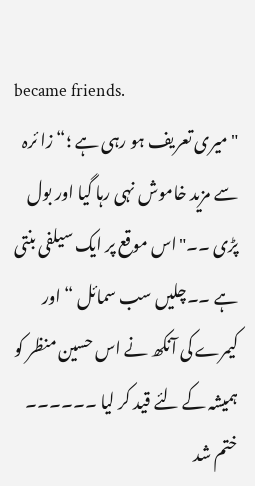became friends.
" میری تعریف ہو رہی ہے ؛“ زا ئرہ سے مزید خاموش نہی رہا گیا اور بول پڑی ۔۔"اس موقع پر ایک سیلفی بنتی ہے ۔۔چلیں سب سمائل “ اور کیمرے کی آنکھ نے اس حسین منظر کو ہمیشہ کے لئے قید کر لیا ۔۔۔۔۔۔
ختم شد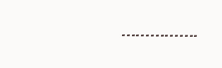۔۔۔۔۔۔۔۔۔۔۔۔۔۔۔۔